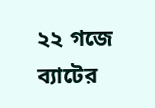২২ গজে ব্যাটের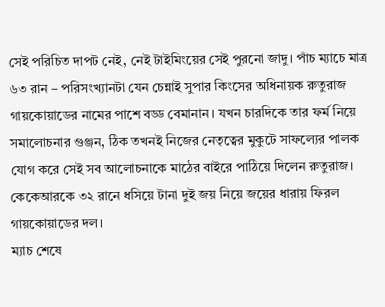সেই পরিচিত দাপট নেই, নেই টাইমিংয়ের সেই পুরনো জাদু। পাঁচ ম্যাচে মাত্র ৬৩ রান – পরিসংখ্যানটা যেন চেন্নাই সুপার কিংসের অধিনায়ক রুতুরাজ গায়কোয়াডের নামের পাশে বড্ড বেমানান। যখন চারদিকে তার ফর্ম নিয়ে সমালোচনার গুঞ্জন, ঠিক তখনই নিজের নেতৃত্বের মুকুটে সাফল্যের পালক যোগ করে সেই সব আলোচনাকে মাঠের বাইরে পাঠিয়ে দিলেন রুতুরাজ। কেকেআরকে ৩২ রানে ধসিয়ে টানা দুই জয় নিয়ে জয়ের ধারায় ফিরল গায়কোয়াডের দল।
ম্যাচ শেষে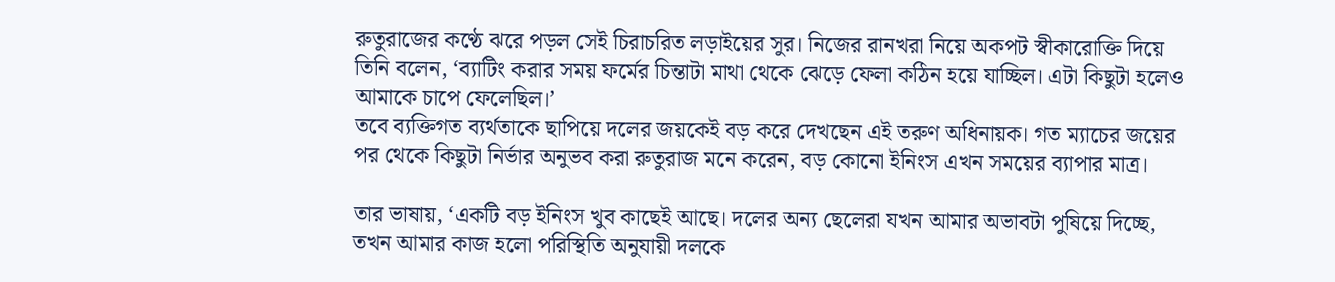রুতুরাজের কণ্ঠে ঝরে পড়ল সেই চিরাচরিত লড়াইয়ের সুর। নিজের রানখরা নিয়ে অকপট স্বীকারোক্তি দিয়ে তিনি বলেন, ‘ব্যাটিং করার সময় ফর্মের চিন্তাটা মাথা থেকে ঝেড়ে ফেলা কঠিন হয়ে যাচ্ছিল। এটা কিছুটা হলেও আমাকে চাপে ফেলেছিল।’
তবে ব্যক্তিগত ব্যর্থতাকে ছাপিয়ে দলের জয়কেই বড় করে দেখছেন এই তরুণ অধিনায়ক। গত ম্যাচের জয়ের পর থেকে কিছুটা নির্ভার অনুভব করা রুতুরাজ মনে করেন, বড় কোনো ইনিংস এখন সময়ের ব্যাপার মাত্র।

তার ভাষায়, ‘একটি বড় ইনিংস খুব কাছেই আছে। দলের অন্য ছেলেরা যখন আমার অভাবটা পুষিয়ে দিচ্ছে, তখন আমার কাজ হলো পরিস্থিতি অনুযায়ী দলকে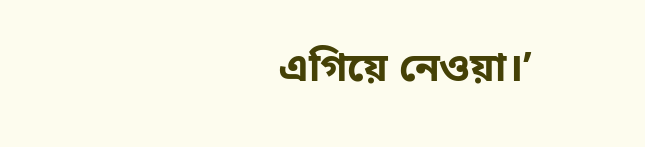এগিয়ে নেওয়া।’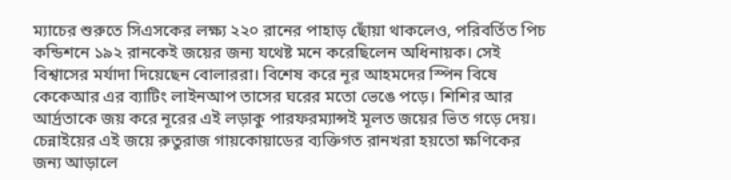ম্যাচের শুরুতে সিএসকের লক্ষ্য ২২০ রানের পাহাড় ছোঁয়া থাকলেও, পরিবর্তিত পিচ কন্ডিশনে ১৯২ রানকেই জয়ের জন্য যথেষ্ট মনে করেছিলেন অধিনায়ক। সেই বিশ্বাসের মর্যাদা দিয়েছেন বোলাররা। বিশেষ করে নূর আহমদের স্পিন বিষে কেকেআর এর ব্যাটিং লাইনআপ তাসের ঘরের মতো ভেঙে পড়ে। শিশির আর আর্দ্রতাকে জয় করে নূরের এই লড়াকু পারফরম্যান্সই মূলত জয়ের ভিত গড়ে দেয়।
চেন্নাইয়ের এই জয়ে রুতুরাজ গায়কোয়াডের ব্যক্তিগত রানখরা হয়তো ক্ষণিকের জন্য আড়ালে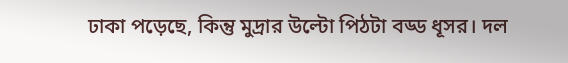ঢাকা পড়েছে, কিন্তু মুদ্রার উল্টো পিঠটা বড্ড ধূসর। দল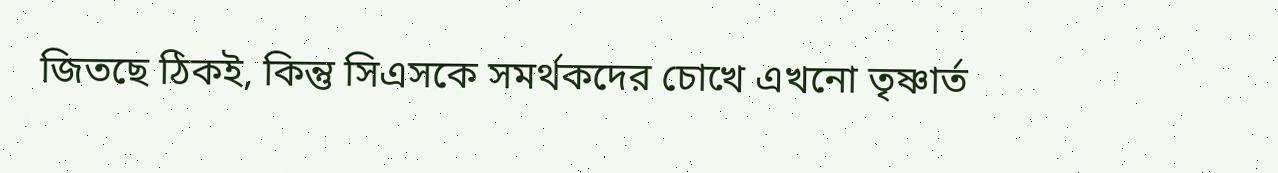জিতছে ঠিকই, কিন্তু সিএসকে সমর্থকদের চোখে এখনো তৃষ্ণার্ত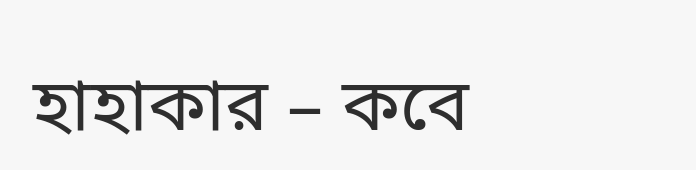হাহাকার – কবে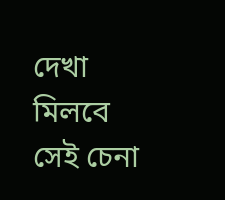দেখা মিলবে সেই চেনা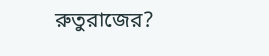রুতুরাজের?